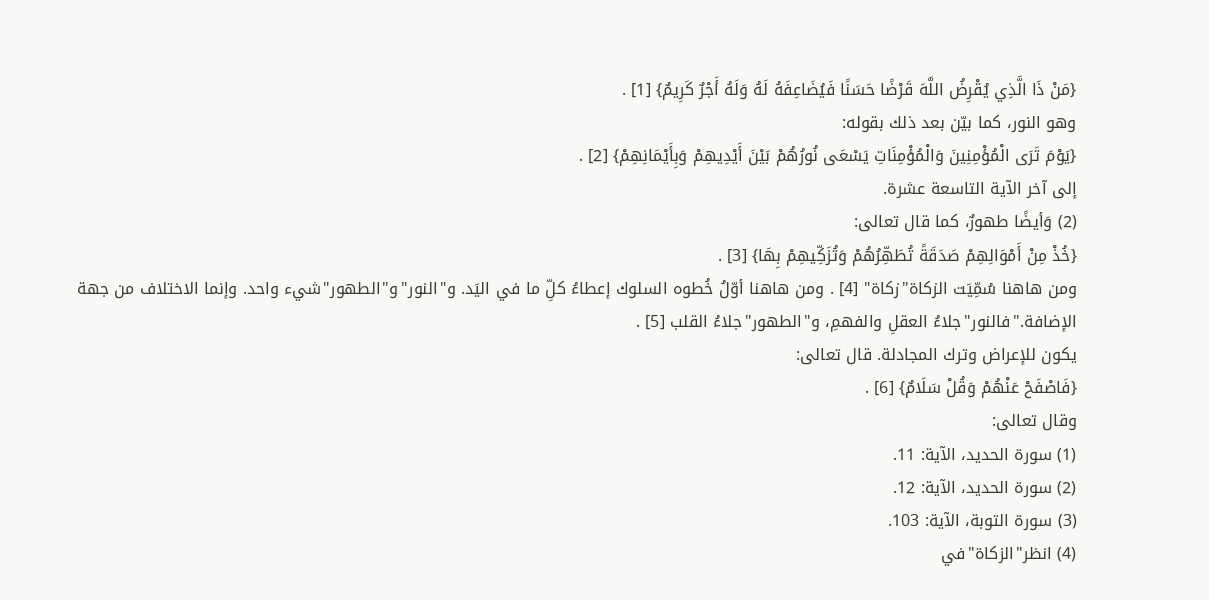{مَنْ ذَا الَّذِي يُقْرِضُ اللَّهَ قَرْضًا حَسَنًا فَيُضَاعِفَهُ لَهُ وَلَهُ أَجْرٌ كَرِيمٌ} [1] .
وهو النور، كما بيّن بعد ذلك بقوله:
{يَوْمَ تَرَى الْمُؤْمِنِينَ وَالْمُؤْمِنَاتِ يَسْعَى نُورُهُمْ بَيْنَ أَيْدِيهِمْ وَبِأَيْمَانِهِمْ} [2] .
إلى آخر الآية التاسعة عشرة.
(2) وَأيضًا طهورٌ، كما قال تعالى:
{خُذْ مِنْ أَمْوَالِهِمْ صَدَقَةً تُطَهِّرُهُمْ وَتُزَكِّيهِمْ بِهَا} [3] .
ومن هاهنا سُمِّيَت الزكاة"زكاة" [4] . ومن هاهنا أوّلُ خُطوه السلوك إعطاءُ كلِّ ما في اليَد. و"النور"و"الطهور"شيء واحد. وإنما الاختلاف من جهة الإضافة."فالنور"جلاءُ العقلِ والفهمِ، و"الطهور"جلاءُ القلب [5] .
يكون للإعراض وترك المجادلة. قال تعالى:
{فَاصْفَحْ عَنْهُمْ وَقُلْ سَلَامٌ} [6] .
وقال تعالى:
(1) سورة الحديد، الآية: 11.
(2) سورة الحديد، الآية: 12.
(3) سورة التوبة، الآية: 103.
(4) انظر"الزكاة"في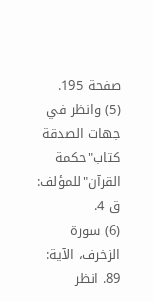صفحة 195.
(5) وانظر في جهات الصدقة كتاب"حكمة القرآن"للمؤلف: ق 4.
(6) سورة الزخرف، الآية: 89. انظر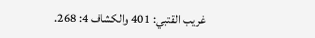غريب القتبي: 401 والكشاف 4: 268.